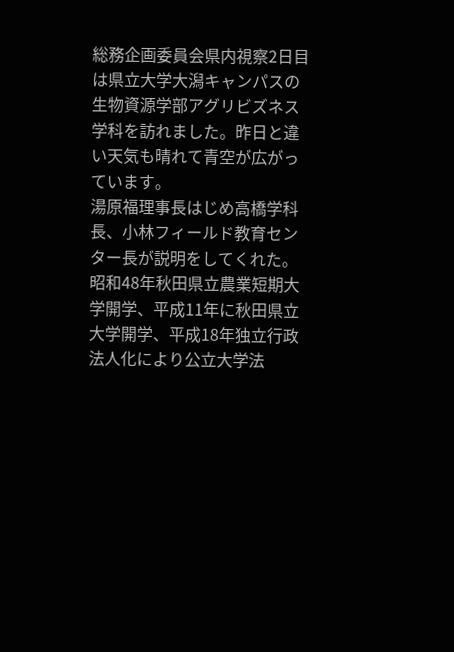総務企画委員会県内視察2日目は県立大学大潟キャンパスの生物資源学部アグリビズネス学科を訪れました。昨日と違い天気も晴れて青空が広がっています。
湯原福理事長はじめ高橋学科長、小林フィールド教育センター長が説明をしてくれた。
昭和48年秋田県立農業短期大学開学、平成11年に秋田県立大学開学、平成18年独立行政法人化により公立大学法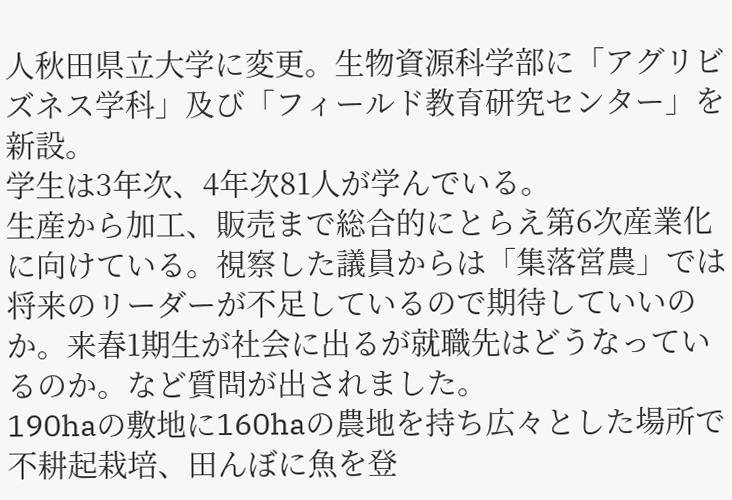人秋田県立大学に変更。生物資源科学部に「アグリビズネス学科」及び「フィールド教育研究センター」を新設。
学生は3年次、4年次81人が学んでいる。
生産から加工、販売まで総合的にとらえ第6次産業化に向けている。視察した議員からは「集落営農」では将来のリーダーが不足しているので期待していいのか。来春1期生が社会に出るが就職先はどうなっているのか。など質問が出されました。
190haの敷地に160haの農地を持ち広々とした場所で不耕起栽培、田んぼに魚を登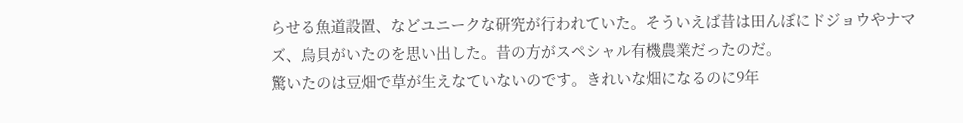らせる魚道設置、などユニークな研究が行われていた。そういえば昔は田んぼにドジョウやナマズ、烏貝がいたのを思い出した。昔の方がスペシャル有機農業だったのだ。
驚いたのは豆畑で草が生えなていないのです。きれいな畑になるのに9年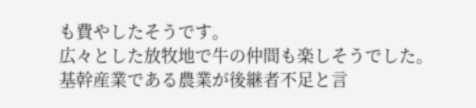も費やしたそうです。
広々とした放牧地で牛の仲間も楽しそうでした。
基幹産業である農業が後継者不足と言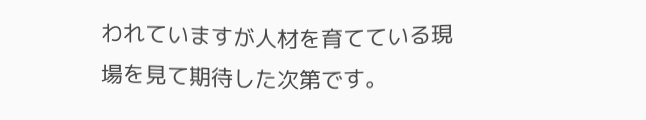われていますが人材を育てている現場を見て期待した次第です。